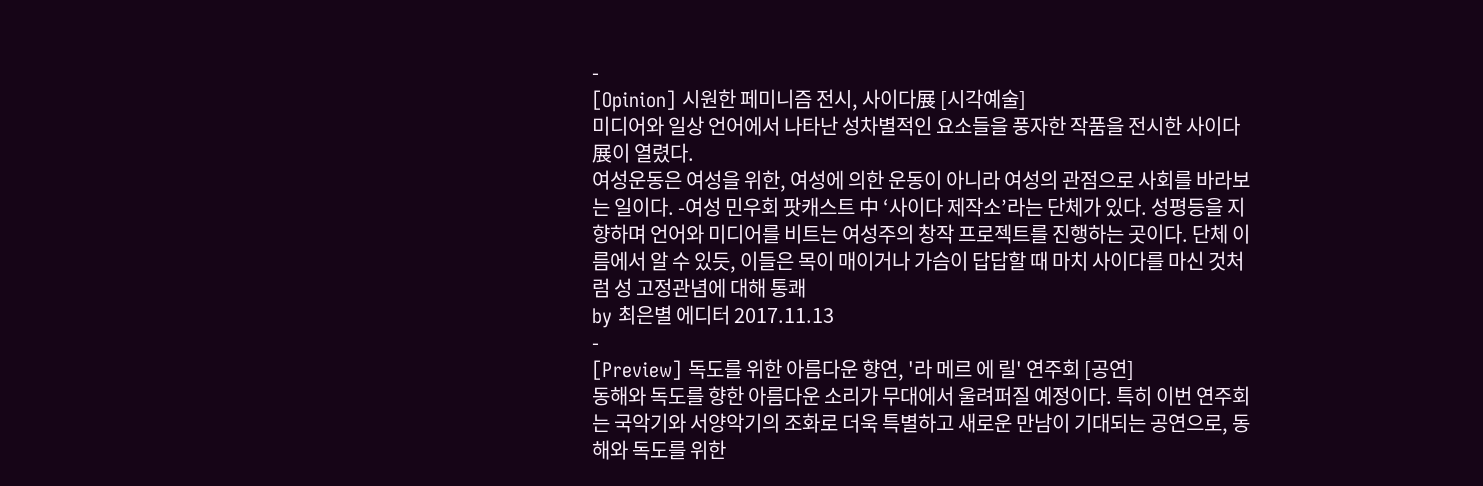-
[Opinion] 시원한 페미니즘 전시, 사이다展 [시각예술]
미디어와 일상 언어에서 나타난 성차별적인 요소들을 풍자한 작품을 전시한 사이다展이 열렸다.
여성운동은 여성을 위한, 여성에 의한 운동이 아니라 여성의 관점으로 사회를 바라보는 일이다. -여성 민우회 팟캐스트 中 ‘사이다 제작소’라는 단체가 있다. 성평등을 지향하며 언어와 미디어를 비트는 여성주의 창작 프로젝트를 진행하는 곳이다. 단체 이름에서 알 수 있듯, 이들은 목이 매이거나 가슴이 답답할 때 마치 사이다를 마신 것처럼 성 고정관념에 대해 통쾌
by 최은별 에디터 2017.11.13
-
[Preview] 독도를 위한 아름다운 향연, '라 메르 에 릴' 연주회 [공연]
동해와 독도를 향한 아름다운 소리가 무대에서 울려퍼질 예정이다. 특히 이번 연주회는 국악기와 서양악기의 조화로 더욱 특별하고 새로운 만남이 기대되는 공연으로, 동해와 독도를 위한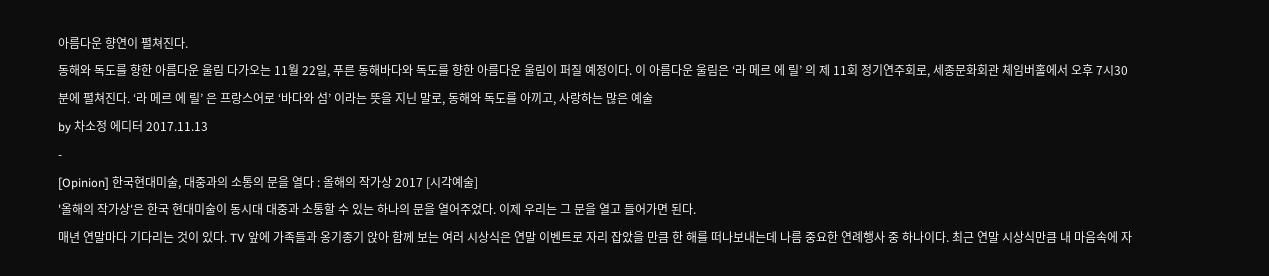아름다운 향연이 펼쳐진다.
동해와 독도를 향한 아름다운 울림 다가오는 11월 22일, 푸른 동해바다와 독도를 향한 아름다운 울림이 퍼질 예정이다. 이 아름다운 울림은 ‘라 메르 에 릴’ 의 제 11회 정기연주회로, 세종문화회관 체임버홀에서 오후 7시30분에 펼쳐진다. ‘라 메르 에 릴’ 은 프랑스어로 ‘바다와 섬’ 이라는 뜻을 지닌 말로, 동해와 독도를 아끼고, 사랑하는 많은 예술
by 차소정 에디터 2017.11.13
-
[Opinion] 한국현대미술, 대중과의 소통의 문을 열다 : 올해의 작가상 2017 [시각예술]
'올해의 작가상'은 한국 현대미술이 동시대 대중과 소통할 수 있는 하나의 문을 열어주었다. 이제 우리는 그 문을 열고 들어가면 된다.
매년 연말마다 기다리는 것이 있다. TV 앞에 가족들과 옹기종기 앉아 함께 보는 여러 시상식은 연말 이벤트로 자리 잡았을 만큼 한 해를 떠나보내는데 나름 중요한 연례행사 중 하나이다. 최근 연말 시상식만큼 내 마음속에 자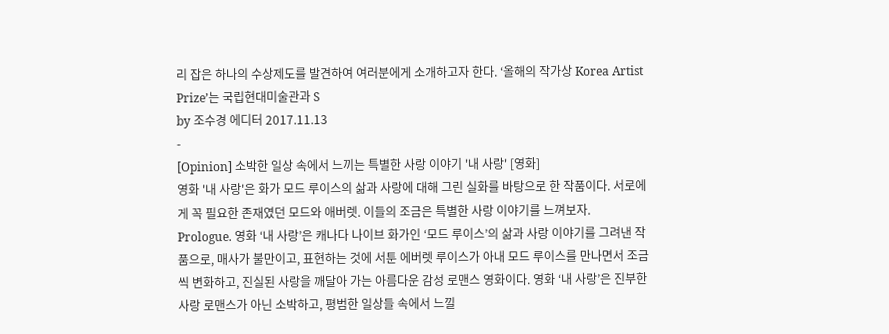리 잡은 하나의 수상제도를 발견하여 여러분에게 소개하고자 한다. ‘올해의 작가상 Korea Artist Prize’는 국립현대미술관과 S
by 조수경 에디터 2017.11.13
-
[Opinion] 소박한 일상 속에서 느끼는 특별한 사랑 이야기 '내 사랑' [영화]
영화 '내 사랑'은 화가 모드 루이스의 삶과 사랑에 대해 그린 실화를 바탕으로 한 작품이다. 서로에게 꼭 필요한 존재였던 모드와 애버렛. 이들의 조금은 특별한 사랑 이야기를 느껴보자.
Prologue. 영화 ‘내 사랑’은 캐나다 나이브 화가인 ‘모드 루이스’의 삶과 사랑 이야기를 그려낸 작품으로, 매사가 불만이고, 표현하는 것에 서툰 에버렛 루이스가 아내 모드 루이스를 만나면서 조금씩 변화하고, 진실된 사랑을 깨달아 가는 아름다운 감성 로맨스 영화이다. 영화 ‘내 사랑’은 진부한 사랑 로맨스가 아닌 소박하고, 평범한 일상들 속에서 느낄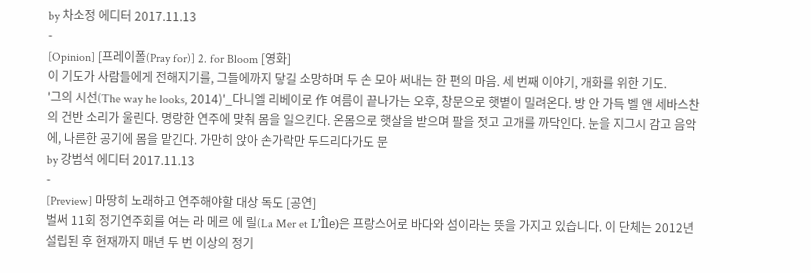by 차소정 에디터 2017.11.13
-
[Opinion] [프레이폴(Pray for)] 2. for Bloom [영화]
이 기도가 사람들에게 전해지기를, 그들에까지 닿길 소망하며 두 손 모아 써내는 한 편의 마음. 세 번째 이야기, 개화를 위한 기도.
'그의 시선(The way he looks, 2014)'_다니엘 리베이로 作 여름이 끝나가는 오후, 창문으로 햇볕이 밀려온다. 방 안 가득 벨 앤 세바스찬의 건반 소리가 울린다. 명랑한 연주에 맞춰 몸을 일으킨다. 온몸으로 햇살을 받으며 팔을 젓고 고개를 까닥인다. 눈을 지그시 감고 음악에, 나른한 공기에 몸을 맡긴다. 가만히 앉아 손가락만 두드리다가도 문
by 강범석 에디터 2017.11.13
-
[Preview] 마땅히 노래하고 연주해야할 대상 독도 [공연]
벌써 11회 정기연주회를 여는 라 메르 에 릴(La Mer et L’Île)은 프랑스어로 바다와 섬이라는 뜻을 가지고 있습니다. 이 단체는 2012년 설립된 후 현재까지 매년 두 번 이상의 정기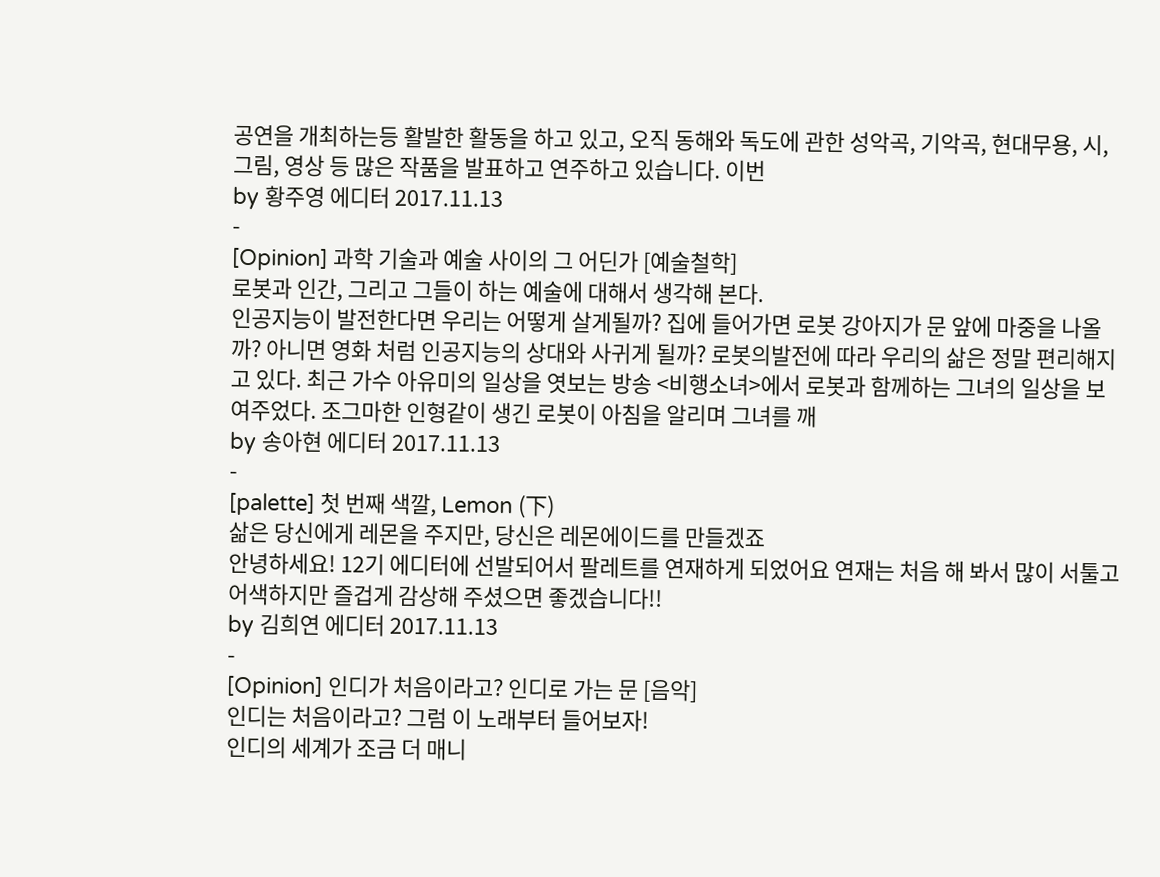공연을 개최하는등 활발한 활동을 하고 있고, 오직 동해와 독도에 관한 성악곡, 기악곡, 현대무용, 시, 그림, 영상 등 많은 작품을 발표하고 연주하고 있습니다. 이번
by 황주영 에디터 2017.11.13
-
[Opinion] 과학 기술과 예술 사이의 그 어딘가 [예술철학]
로봇과 인간, 그리고 그들이 하는 예술에 대해서 생각해 본다.
인공지능이 발전한다면 우리는 어떻게 살게될까? 집에 들어가면 로봇 강아지가 문 앞에 마중을 나올까? 아니면 영화 처럼 인공지능의 상대와 사귀게 될까? 로봇의발전에 따라 우리의 삶은 정말 편리해지고 있다. 최근 가수 아유미의 일상을 엿보는 방송 <비행소녀>에서 로봇과 함께하는 그녀의 일상을 보여주었다. 조그마한 인형같이 생긴 로봇이 아침을 알리며 그녀를 깨
by 송아현 에디터 2017.11.13
-
[palette] 첫 번째 색깔, Lemon (下)
삶은 당신에게 레몬을 주지만, 당신은 레몬에이드를 만들겠죠
안녕하세요! 12기 에디터에 선발되어서 팔레트를 연재하게 되었어요 연재는 처음 해 봐서 많이 서툴고 어색하지만 즐겁게 감상해 주셨으면 좋겠습니다!!
by 김희연 에디터 2017.11.13
-
[Opinion] 인디가 처음이라고? 인디로 가는 문 [음악]
인디는 처음이라고? 그럼 이 노래부터 들어보자!
인디의 세계가 조금 더 매니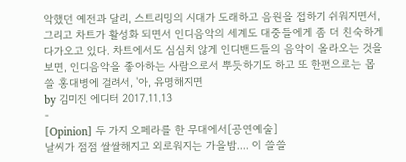악했던 예전과 달리, 스트리밍의 시대가 도래하고 음원을 접하기 쉬워지면서, 그리고 차트가 활성화 되면서 인디음악의 세계도 대중들에게 좀 더 친숙하게 다가오고 있다. 차트에서도 심심치 않게 인디밴드들의 음악이 올라오는 것을 보면, 인디음악을 좋아하는 사람으로서 뿌듯하기도 하고 또 한편으로는 몹쓸 홍대병에 걸려서, '아, 유명해지면
by 김미진 에디터 2017.11.13
-
[Opinion] 두 가지 오페라를 한 무대에서[공연예술]
날씨가 점점 쌀쌀해지고 외로워지는 가을밤.... 이 쓸쓸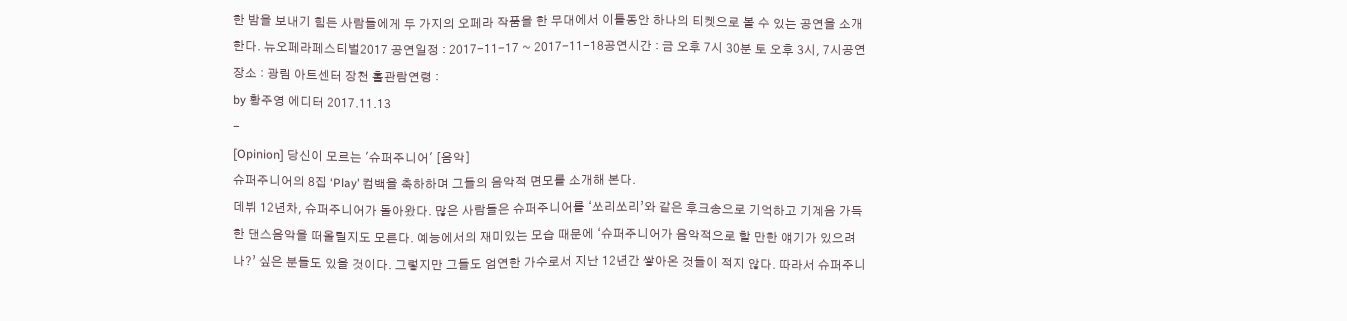한 밤을 보내기 힘든 사람들에게 두 가지의 오페라 작품을 한 무대에서 이틀동안 하나의 티켓으로 볼 수 있는 공연을 소개한다. 뉴오페라페스티벌2017 공연일정 : 2017-11-17 ~ 2017-11-18공연시간 : 금 오후 7시 30분 토 오후 3시, 7시공연장소 : 광림 아트센터 장천 홀관람연령 :
by 황주영 에디터 2017.11.13
-
[Opinion] 당신이 모르는 '슈퍼주니어' [음악]
슈퍼주니어의 8집 ‘Play’ 컴백을 축하하며 그들의 음악적 면모를 소개해 본다.
데뷔 12년차, 슈퍼주니어가 돌아왔다. 많은 사람들은 슈퍼주니어를 ‘쏘리쏘리’와 같은 후크송으로 기억하고 기계음 가득한 댄스음악을 떠올릴지도 모른다. 예능에서의 재미있는 모습 때문에 ‘슈퍼주니어가 음악적으로 할 만한 얘기가 있으려나?’ 싶은 분들도 있을 것이다. 그렇지만 그들도 엄연한 가수로서 지난 12년간 쌓아온 것들이 적지 않다. 따라서 슈퍼주니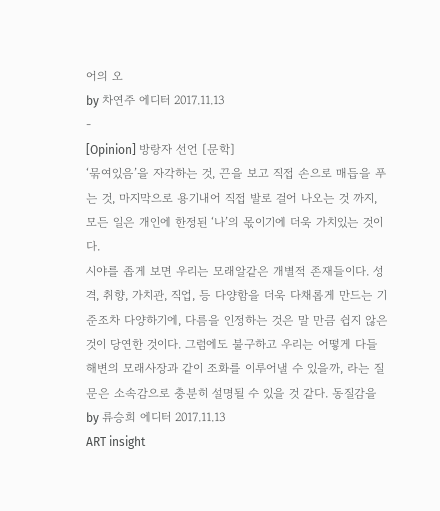어의 오
by 차연주 에디터 2017.11.13
-
[Opinion] 방랑자 선언 [문학]
‘묶여있음’을 자각하는 것, 끈을 보고 직접 손으로 매듭을 푸는 것, 마지막으로 용기내어 직접 발로 걸어 나오는 것 까지, 모든 일은 개인에 한정된 ‘나’의 몫이기에 더욱 가치있는 것이다.
시야를 좁게 보면 우리는 모래알같은 개별적 존재들이다. 성격, 취향, 가치관, 직업, 등 다양함을 더욱 다채롭게 만드는 기준조차 다양하기에, 다름을 인정하는 것은 말 만큼 쉽지 않은 것이 당연한 것이다. 그럼에도 불구하고 우리는 어떻게 다들 해변의 모래사장과 같이 조화를 이루어낼 수 있을까, 라는 질문은 소속감으로 충분히 설명될 수 있을 것 같다. 동질감을
by 류승희 에디터 2017.11.13
ART insight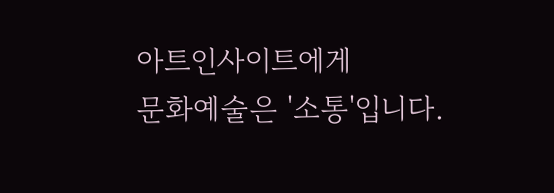아트인사이트에게
문화예술은 '소통'입니다.